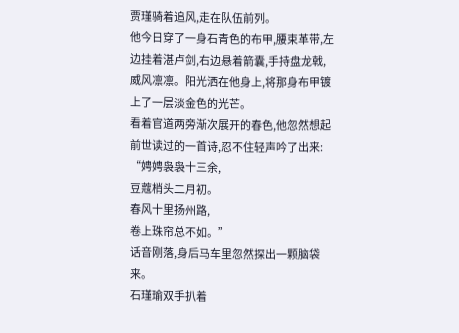贾瑾骑着追风,走在队伍前列。
他今日穿了一身石青色的布甲,腰束革带,左边挂着湛卢剑,右边悬着箭囊,手持盘龙戟,威风凛凛。阳光洒在他身上,将那身布甲镀上了一层淡金色的光芒。
看着官道两旁渐次展开的春色,他忽然想起前世读过的一首诗,忍不住轻声吟了出来:
“娉娉袅袅十三余,
豆蔻梢头二月初。
春风十里扬州路,
卷上珠帘总不如。”
话音刚落,身后马车里忽然探出一颗脑袋来。
石瑾瑜双手扒着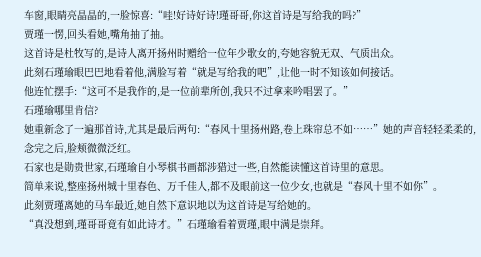车窗,眼睛亮晶晶的,一脸惊喜:“哇!好诗好诗!瑾哥哥,你这首诗是写给我的吗?”
贾瑾一愣,回头看她,嘴角抽了抽。
这首诗是杜牧写的,是诗人离开扬州时赠给一位年少歌女的,夸她容貌无双、气质出众。
此刻石瑾瑜眼巴巴地看着他,满脸写着“就是写给我的吧”,让他一时不知该如何接话。
他连忙摆手:“这可不是我作的,是一位前辈所创,我只不过拿来吟唱罢了。”
石瑾瑜哪里肯信?
她重新念了一遍那首诗,尤其是最后两句:“春风十里扬州路,卷上珠帘总不如……”她的声音轻轻柔柔的,念完之后,脸颊微微泛红。
石家也是勋贵世家,石瑾瑜自小琴棋书画都涉猎过一些,自然能读懂这首诗里的意思。
简单来说,整座扬州城十里春色、万千佳人,都不及眼前这一位少女,也就是“春风十里不如你”。
此刻贾瑾离她的马车最近,她自然下意识地以为这首诗是写给她的。
“真没想到,瑾哥哥竟有如此诗才。”石瑾瑜看着贾瑾,眼中满是崇拜。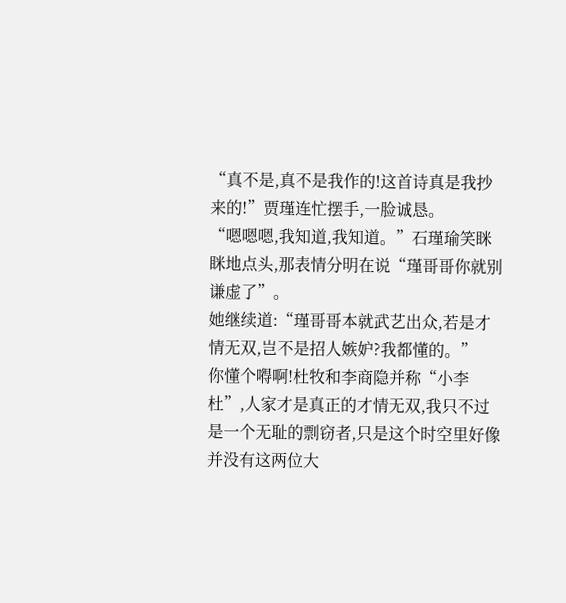“真不是,真不是我作的!这首诗真是我抄来的!”贾瑾连忙摆手,一脸诚恳。
“嗯嗯嗯,我知道,我知道。”石瑾瑜笑眯眯地点头,那表情分明在说“瑾哥哥你就别谦虚了”。
她继续道:“瑾哥哥本就武艺出众,若是才情无双,岂不是招人嫉妒?我都懂的。”
你懂个嘚啊!杜牧和李商隐并称“小李杜”,人家才是真正的才情无双,我只不过是一个无耻的剽窃者,只是这个时空里好像并没有这两位大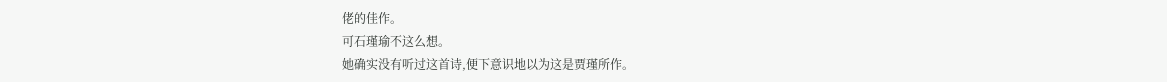佬的佳作。
可石瑾瑜不这么想。
她确实没有听过这首诗,便下意识地以为这是贾瑾所作。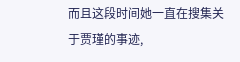而且这段时间她一直在搜集关于贾瑾的事迹,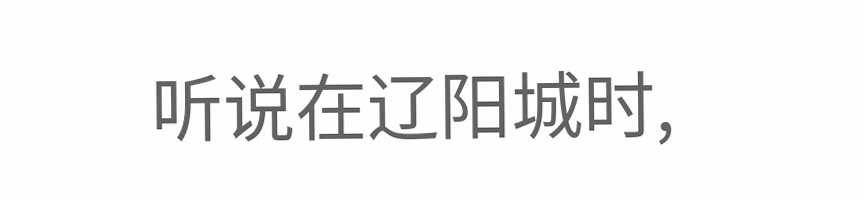听说在辽阳城时,